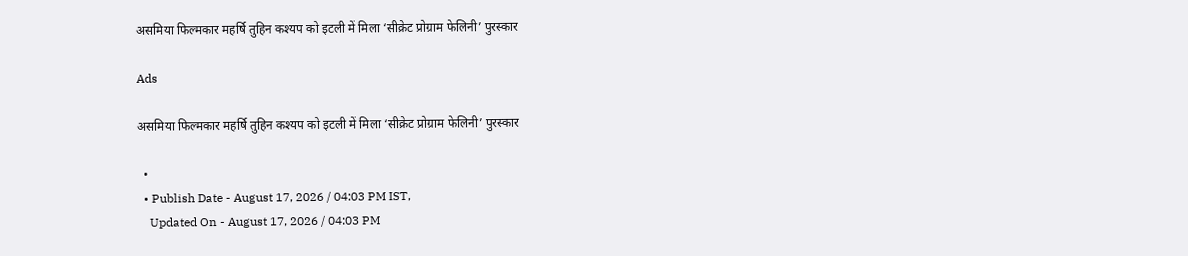असमिया फिल्मकार महर्षि तुहिन कश्यप को इटली में मिला ‘सीक्रेट प्रोग्राम फेलिनी’ पुरस्कार

Ads

असमिया फिल्मकार महर्षि तुहिन कश्यप को इटली में मिला ‘सीक्रेट प्रोग्राम फेलिनी’ पुरस्कार

  •
  • Publish Date - August 17, 2026 / 04:03 PM IST,
    Updated On - August 17, 2026 / 04:03 PM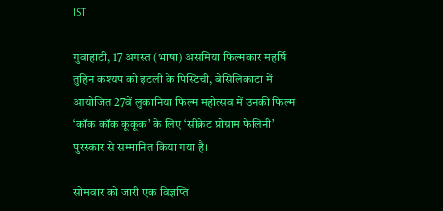IST

गुवाहाटी, 17 अगस्त (भाषा) असमिया फिल्मकार महर्षि तुहिन कश्यप को इटली के पिस्टिची, बेसिलिकाटा में आयोजित 27वें लुकानिया फिल्म महोत्सव में उनकी फिल्म ‘कॉक कॉक कूकूक’ के लिए ‘सीक्रेट प्रोग्राम फेलिनी’ पुरस्कार से सम्मानित किया गया है।

सोमवार को जारी एक विज्ञप्ति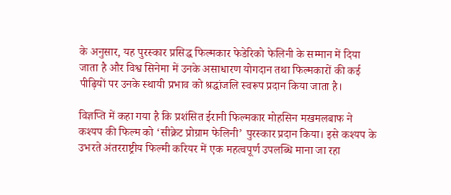के अनुसार, यह पुरस्कार प्रसिद्ध फिल्मकार फेडेरिको फेलिनी के सम्मान में दिया जाता है और विश्व सिनेमा में उनके असाधारण योगदान तथा फिल्मकारों की कई पीढ़ियों पर उनके स्थायी प्रभाव को श्रद्धांजलि स्वरूप प्रदान किया जाता है।

विज्ञप्ति में कहा गया है कि प्रशंसित ईरानी फिल्मकार मोहसिन मखमलबाफ ने कश्यप की फिल्म को ‘सीक्रेट प्रोग्राम फेलिनी’ पुरस्कार प्रदान किया। इसे कश्यप के उभरते अंतरराष्ट्रीय फिल्मी करियर में एक महत्वपूर्ण उपलब्धि माना जा रहा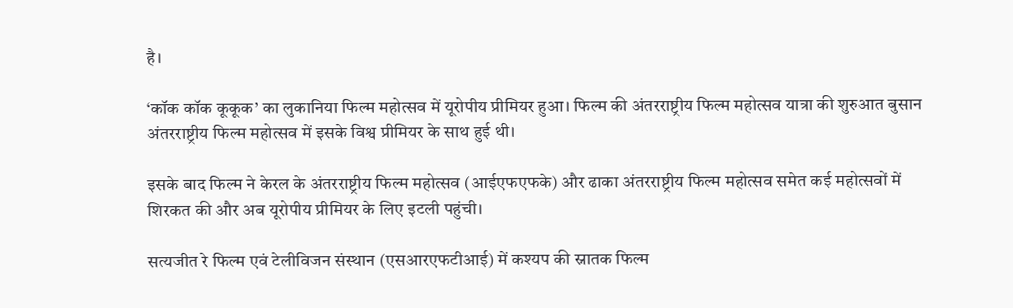है।

‘कॉक कॉक कूकूक’ का लुकानिया फिल्म महोत्सव में यूरोपीय प्रीमियर हुआ। फिल्म की अंतरराष्ट्रीय फिल्म महोत्सव यात्रा की शुरुआत बुसान अंतरराष्ट्रीय फिल्म महोत्सव में इसके विश्व प्रीमियर के साथ हुई थी।

इसके बाद फिल्म ने केरल के अंतरराष्ट्रीय फिल्म महोत्सव (आईएफएफके) और ढाका अंतरराष्ट्रीय फिल्म महोत्सव समेत कई महोत्सवों में शिरकत की और अब यूरोपीय प्रीमियर के लिए इटली पहुंची।

सत्यजीत रे फिल्म एवं टेलीविजन संस्थान (एसआरएफटीआई) में कश्यप की स्नातक फिल्म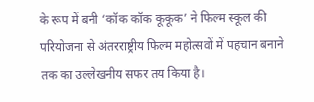के रूप में बनी ‘कॉक कॉक कूकूक’ ने फिल्म स्कूल की परियोजना से अंतरराष्ट्रीय फिल्म महोत्सवों में पहचान बनाने तक का उल्लेखनीय सफर तय किया है।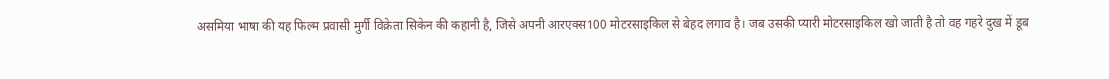असमिया भाषा की यह फिल्म प्रवासी मुर्गी विक्रेता सिकेन की कहानी है, जिसे अपनी आरएक्स100 मोटरसाइकिल से बेहद लगाव है। जब उसकी प्यारी मोटरसाइकिल खो जाती है तो वह गहरे दुख में डूब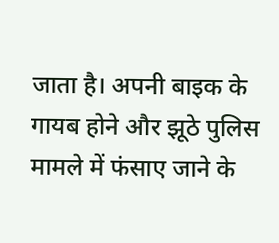जाता है। अपनी बाइक के गायब होने और झूठे पुलिस मामले में फंसाए जाने के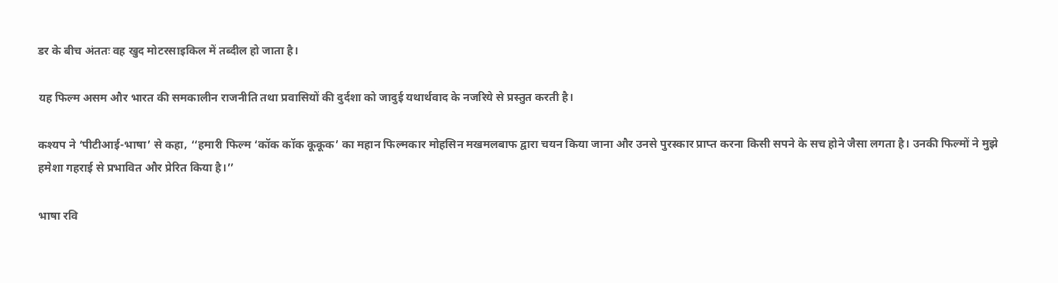डर के बीच अंततः वह खुद मोटरसाइकिल में तब्दील हो जाता है।

यह फिल्म असम और भारत की समकालीन राजनीति तथा प्रवासियों की दुर्दशा को जादुई यथार्थवाद के नजरिये से प्रस्तुत करती है।

कश्यप ने ‘पीटीआई-भाषा’ से कहा, ‘‘हमारी फिल्म ‘कॉक कॉक कूकूक’ का महान फिल्मकार मोहसिन मखमलबाफ द्वारा चयन किया जाना और उनसे पुरस्कार प्राप्त करना किसी सपने के सच होने जैसा लगता है। उनकी फिल्मों ने मुझे हमेशा गहराई से प्रभावित और प्रेरित किया है।’’

भाषा रवि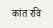कांत रवि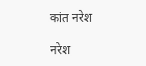कांत नरेश

नरेश